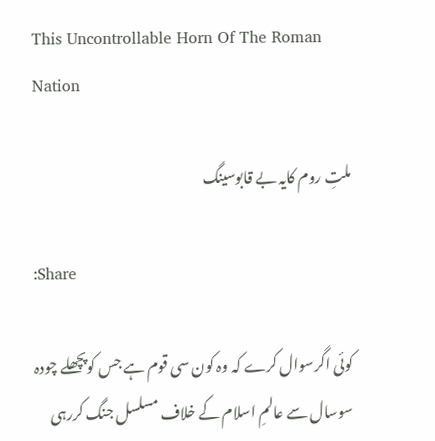This Uncontrollable Horn Of The Roman Nation

ملتِ روم کایہ بے قابوسینگ

:Share

کوئی اگرسوال کرے کہ وہ کون سی قوم ہے جس کوپچھلے چودہ سوسال سے عالمِ اسلام کے خلاف مسلسل جنگ کررہی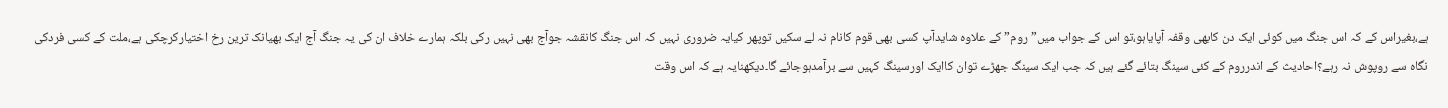ہے،بغیراس کے کہ اس جنگ میں کوئی ایک دن کابھی وقفہ آپایاہو،تو اس کے جواب میں”روم” کے علاوہ شایدآپ کسی بھی قوم کانام نہ لے سکیں توپھر کیایہ ضروری نہیں کہ اس جنگ کانقشہ جوآج بھی نہیں رکی بلکہ ہمارے خلاف ان کی یہ جنگ آج ایک بھیانک ترین رخ اختیارکرچکی ہے،ملت کے کسی فردکی نگاہ سے روپوش نہ رہے؟احادیث کے اندرروم کے کئی سینگ بتائے گئے ہیں کہ جب ایک سینگ جھڑے توان کاایک اورسینگ کہیں سے برآمدہوجائے گا۔دیکھنایہ ہے کہ اس وقت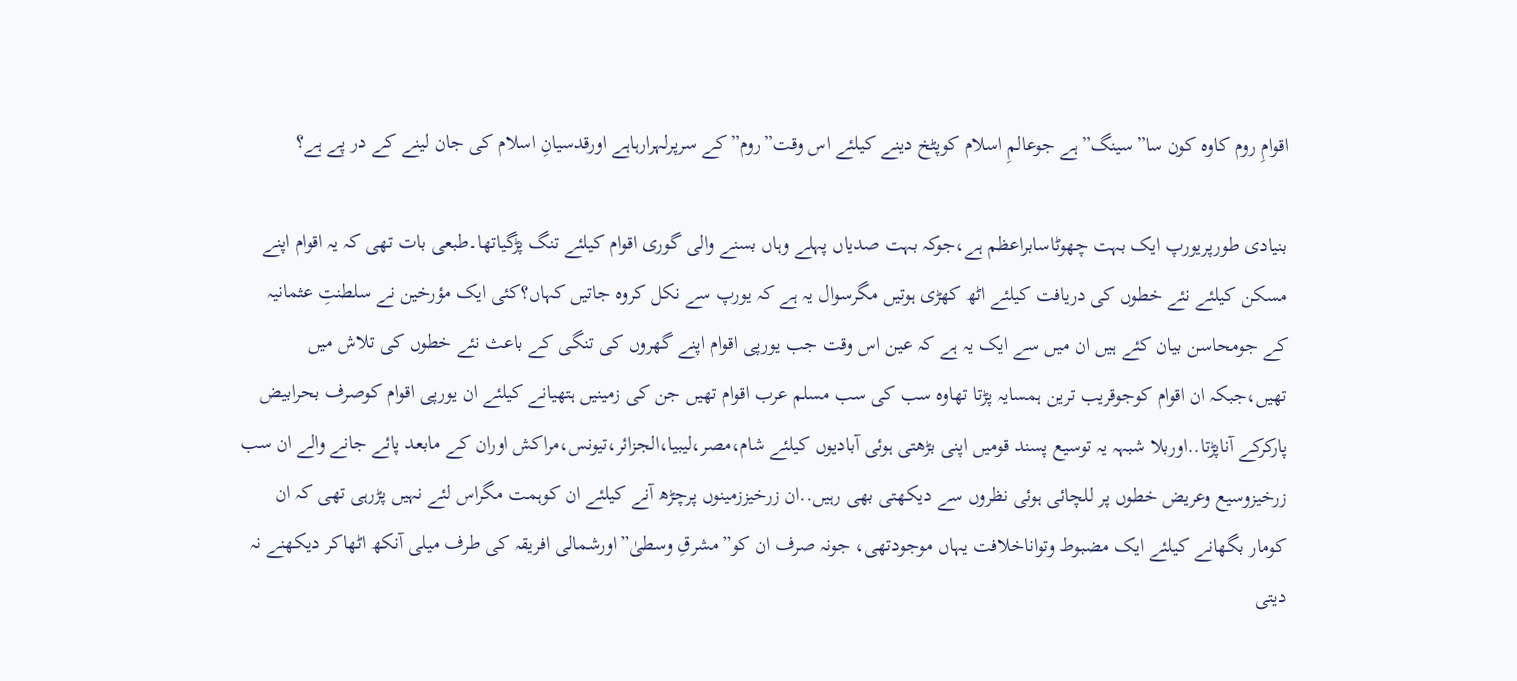اقوامِ روم کاوہ کون سا”سینگ”ہے جوعالمِ اسلام کوپٹخ دینے کیلئے اس وقت”روم”کے سرپرلہرارہاہے اورقدسیانِ اسلام کی جان لینے کے در پے ہے؟

بنیادی طورپریورپ ایک بہت چھوٹاسابراعظم ہے،جوکہ بہت صدیاں پہلے وہاں بسنے والی گوری اقوام کیلئے تنگ پڑگیاتھا۔طبعی بات تھی کہ یہ اقوام اپنے مسکن کیلئے نئے خطوں کی دریافت کیلئے اٹھ کھڑی ہوتیں مگرسوال یہ ہے کہ یورپ سے نکل کروہ جاتیں کہاں؟کئی ایک مؤرخین نے سلطنتِ عثمانیہ کے جومحاسن بیان کئے ہیں ان میں سے ایک یہ ہے کہ عین اس وقت جب یورپی اقوام اپنے گھروں کی تنگی کے باعث نئے خطوں کی تلاش میں تھیں،جبکہ ان اقوام کوجوقریب ترین ہمسایہ پڑتا تھاوہ سب کی سب مسلم عرب اقوام تھیں جن کی زمینیں ہتھیانے کیلئے ان یورپی اقوام کوصرف بحرابیض پارکرکے آناپڑتا..اوربلا شبہہ یہ توسیع پسند قومیں اپنی بڑھتی ہوئی آبادیوں کیلئے شام،مصر،لیبیا،الجزائر،تیونس،مراکش اوران کے مابعد پائے جانے والے ان سب زرخیزوسیع وعریض خطوں پر للچائی ہوئی نظروں سے دیکھتی بھی رہیں..ان زرخیززمینوں پرچڑھ آنے کیلئے ان کوہمت مگراس لئے نہیں پڑرہی تھی کہ ان کومار بگھانے کیلئے ایک مضبوط وتواناخلافت یہاں موجودتھی، جونہ صرف ان کو”مشرقِ وسطیٰ”اورشمالی افریقہ کی طرف میلی آنکھ اٹھاکر دیکھنے نہ دیتی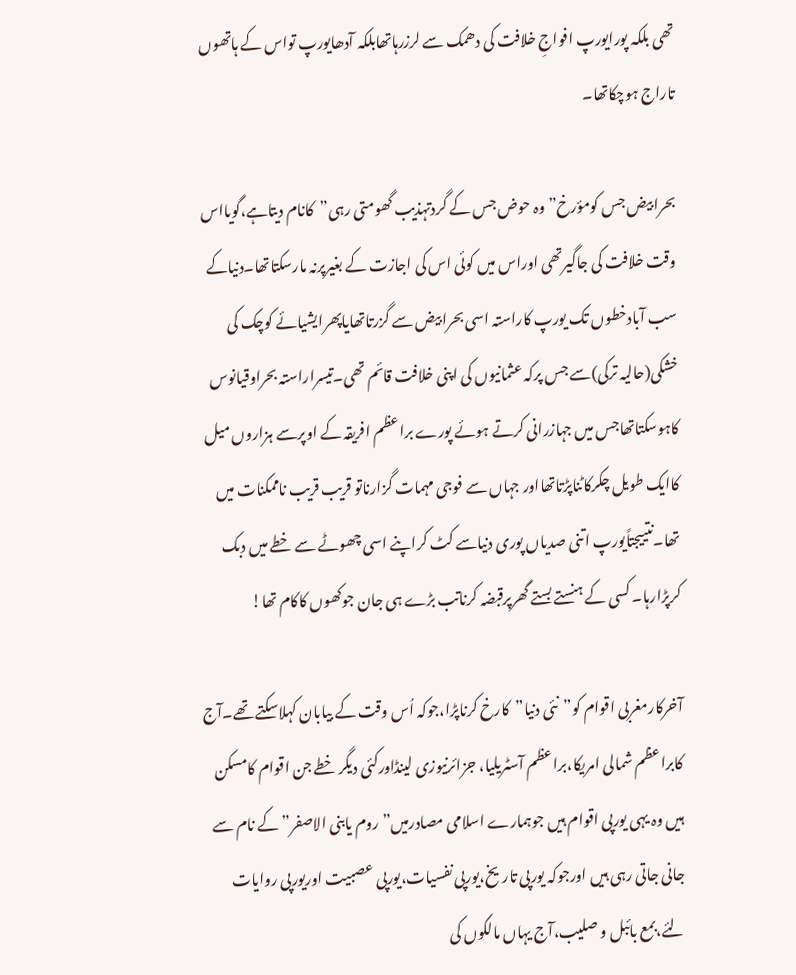تھی بلکہ پورایورپ افواجِ خلافت کی دھمک سے لرزرہاتھابلکہ آدھایورپ تواس کے ہاتھوں تاراج ہوچکاتھا۔

بحرابیض جس کومؤرخ”وہ حوض جس کے گردتہذیب گھومتی رہی”کانام دیتاہے،گویااس وقت خلافت کی جاگیرتھی اوراس میں کوئی اس کی اجازت کے بغیرپرنہ مارسکتاتھا۔دنیاکے سب آبادخطوں تک یورپ کاراستہ اسی بحرابیض سے گزرتاتھایاپھرایشیائے کوچک کی خشکی(حالیہ ترکی)سے جس پرکہ عثمانیوں کی اپنی خلافت قائم تھی۔تیسراراستہ بحراوقیانوس کاہوسکتاتھاجس میں جہازرانی کرتے ہوئے پورے براعظم افریقہ کے اوپرسے ہزاروں میل کاایک طویل چکرکاٹناپڑتاتھااور جہاں سے فوجی مہمات گزارناتو قریب قریب ناممکنات میں تھا۔نتییجتاًیورپ اتنی صدیاں پوری دنیاسے کٹ کراپنے اسی چھوٹے سے خطے میں دبک کرپڑارہا۔ کسی کے ہنستے بستے گھرپرقبضہ کرناتب بڑے ہی جان جوکھوں کاکام تھا!

آخرکارمغربی اقوام کو”نئی دنیا”کارخ کرناپڑا،جوکہ اُس وقت کے بیابان کہلاسکتے تھے۔آج کابراعظم شمالی امریکا،براعظم آسٹریلیا، جزائرنیوزی لینڈاورکئی دیگر خطے جن اقوام کامسکن ہیں وہ یہی یورپی اقوام ہیں جوہمارے اسلامی مصادرمیں”روم یابنی الاصفر”کے نام سے جانی جاتی رہی ہیں اورجوکہ یورپی تاریخ،یورپی نفسیات،یورپی عصبیت اوریورپی روایات لئے،بمع بائبل و صلیب،آج یہاں مالکوں کی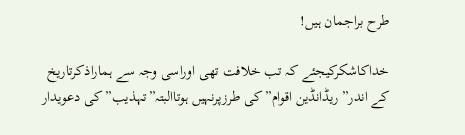طرح براجمان ہیں!

خداکاشکرکیجئے کہ تب خلافت تھی اوراسی وجہ سے ہماراذکرتاریخ کے اندر”ریڈانڈین اقوام”کی طرزپرنہیں ہوتاالبتہ”تہذیب”کی دعویدار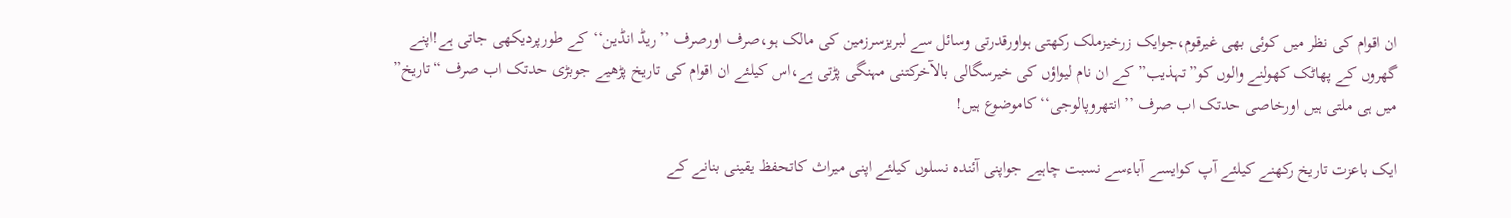ان اقوام کی نظر میں کوئی بھی غیرقوم،جوایک زرخیزملک رکھتی ہواورقدرتی وسائل سے لبریزسرزمین کی مالک ہو،صرف اورصرف ’’ریڈ انڈین‘‘کے طورپردیکھی جاتی ہے!اپنے گھروں کے پھاٹک کھولنے والوں کو”تہذیب”کے ان نام لیواؤں کی خیرسگالی بالآخرکتنی مہنگی پڑتی ہے،اس کیلئے ان اقوام کی تاریخ پڑھیے جوبڑی حدتک اب صرف “تاریخ” میں ہی ملتی ہیں اورخاصی حدتک اب صرف ’’انتھروپالوجی‘‘کاموضوع ہیں!

ایک باعزت تاریخ رکھنے کیلئے آپ کوایسے آباءسے نسبت چاہیے جواپنی آئندہ نسلوں کیلئے اپنی میراث کاتحفظ یقینی بنانے کے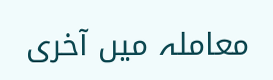معاملہ میں آخری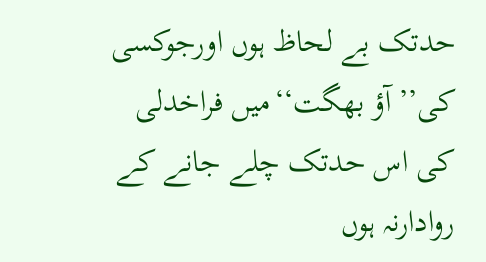حدتک بے لحاظ ہوں اورجوکسی کی’’آؤ بھگت‘‘میں فراخدلی کی اس حدتک چلے جانے کے روادارنہ ہوں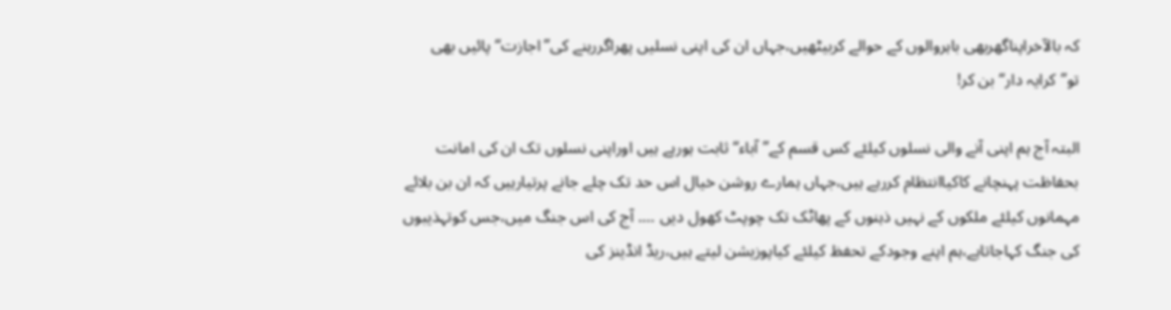کہ بالآخراپناگھربھی باہروالوں کے حوالے کربیٹھیں،جہاں ان کی اپنی نسلیں پھراگررہنے کی’’اجازت‘‘پائیں بھی تو’’کرایہ دار‘‘بن کر!

البتہ آج ہم اپنی آنے والی نسلوں کیلئے کس قسم کے’’آباء‘‘ثابت ہورہے ہیں اوراپنی نسلوں تک ان کی امانت بحفاظت پہنچانے کاکیاانتظام کررہے ہیں،جہاں ہمارے روشن خیال اس حد تک چلے جانے پرتیارہیں کہ ان بن بلائے مہمانوں کیلئے ملکوں کے نہیں ذہنوں کے پھاٹک تک چوپٹ کھول دیں …. آج کی اس جنگ میں،جس کوتہذیبوں کی جنگ کہاجاتاہے،ہم اپنے وجودکے تحفظ کیلئے کیاپوزیشن لیتے ہیں،ریڈ انڈینز کی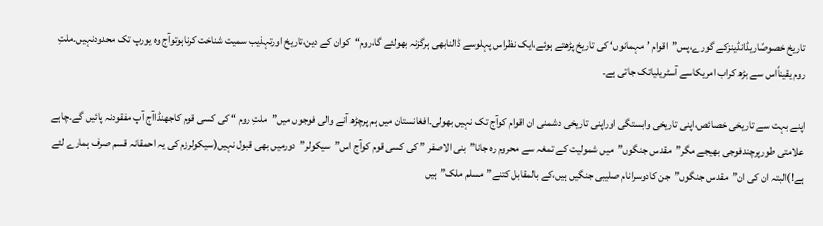تاریخ خصوصًاریڈانڈینزکے گورے،پس”اقوام ’مہمانوں‘ کی تاریخ پڑھتے ہوئے،ایک نظراس پہلوسے ڈالنابھی ہرگزنہ بھولئے گا،روم“کوان کے دین،تاریخ اورتہذیب سمیت شناخت کرناہوتوآج وہ یورپ تک محدودنہیں۔ملتِ روم یقیناًاس سے بڑھ کراب امریکاسے آسٹریلیاتک جاتی ہے۔

اپنے بہت سے تاریخی خصائص،اپنی تاریخی وابستگی اوراپنی تاریخی دشمنی ان اقوام کوآج تک نہیں بھولی۔افغانستان میں ہم پرچڑھ آنے والی فوجوں میں”ملتِ روم “ کی کسی قوم کاجھنڈاآج آپ مفقودنہ پائیں گے۔چاہے علامتی طورپرچندفوجی بھیجے مگر”مقدس جنگوں”میں شمولیت کے تمغہ سے محروم رہ جانا”بنی الاصفر ” کی کسی قوم کوآج اس”سیکولر”دورمیں بھی قبول نہیں(سیکولرزم کی یہ احمقانہ قسم صرف ہمارے لئے ہے!)البتہ ان کی ان”مقدس جنگوں”جن کادوسرانام صلیبی جنگیں ہیں،کے بالمقابل کتنے”مسلم ملک”ہیں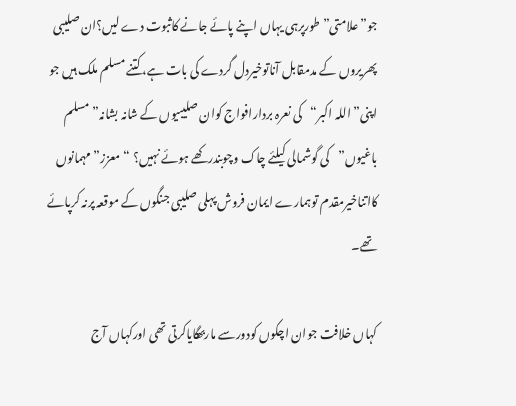جو”علامتی” طورپرہی یہاں اپنے پائے جانے کاثبوت دے لیں؟ان صلیبی پھریروں کے مدمقابل آناتوخیردل گردے کی بات ہے،کتنے مسلم ملک ہیں جو اپنی”اللہ اکبر“کی نعرہ بردارافواج کوان صلیبیوں کے شانہ بشانہ”مسلم باغیوں”کی گوشمالی کیلئے چاک وچوبندرکھے ہوئے نہیں؟ “معزز” مہمانوں کااتناخیرمقدم توہمارے ایمان فروش پہلی صلیبی جنگوں کے موقعہ پرنہ کرپائے تھے۔

کہاں خلافت جوان اچکوں کودورسے ماربھگایاکرتی تھی اورکہاں آج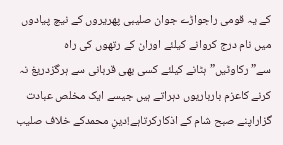کے یہ قومی راجواڑے جوان صلیبی پھریروں کے نیچ پیادوں میں نام درج کروانے کیلئے اوران کے رتھوں کی راہ سے”رکاوٹیں”ہٹانے کیلئے کسی بھی قربانی سے ہرگزدریغ نہ کرنے کاعزم بارباریوں دہراتے ہیں جیسے ایک مخلص عبادت گزاراپنے صبح شام کے اذکارکرتاہے!دینِ محمدکے خلاف صلیب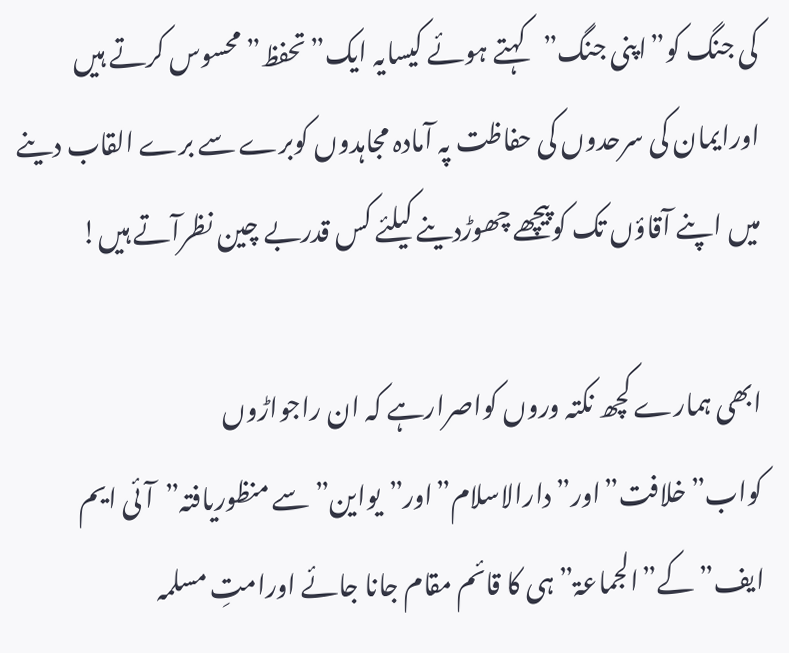کی جنگ کو”اپنی جنگ”کہتے ہوئے کیسایہ ایک”تحفظ”محسوس کرتے ہیں اورایمان کی سرحدوں کی حفاظت پہ آمادہ مجاہدوں کوبرے سے برے القاب دینے میں اپنے آقاؤں تک کوپیچھے چھوڑدینے کیلئے کس قدربے چین نظرآتے ہیں!

ابھی ہمارے کچھ نکتہ وروں کواصرارہے کہ ان راجواڑوں کواب”خلافت”اور”دارالاسلام”اور”یواین”سے منظوریافتہ”آئی ایم ایف”کے”الجماعۃ” ہی کا قائم مقام جانا جائے اورامتِ مسلمہ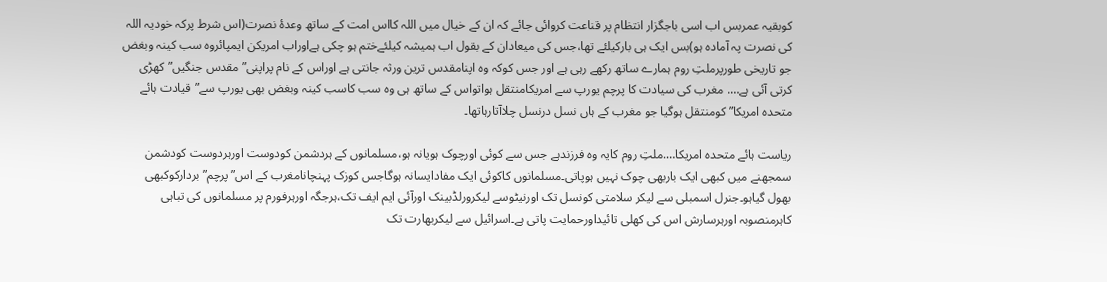کوبقیہ عمربس اب اسی باجگزار انتظام پر قناعت کروائی جائے کہ ان کے خیال میں اللہ کااس امت کے ساتھ وعدۂ نصرت(اس شرط پرکہ خودیہ اللہ کی نصرت پہ آمادہ ہو)بس ایک ہی بارکیلئے تھا،جس کی میعادان کے بقول اب ہمیشہ کیلئےختم ہو چکی ہےاوراب امریکن ایمپائروہ سب کینہ وبغض جو تاریخی طورپرملتِ روم ہمارے ساتھ رکھے رہی ہے اور جس کوکہ وہ اپنامقدس ترین ورثہ جانتی ہے اوراس کے نام پراپنی”مقدس جنگیں”کھڑی کرتی آئی ہے…. مغرب کی سیادت کا پرچم یورپ سے امریکامنتقل ہواتواس کے ساتھ ہی وہ سب کاسب کینہ وبغض بھی یورپ سے”قیادت ہائے متحدہ امریکا”کومنتقل ہوگیا جو مغرب کے ہاں نسل درنسل چلاآتارہاتھا۔

ریاست ہائے متحدہ امریکا….ملتِ روم کایہ وہ فرزندہے جس سے کوئی اورچوک ہویانہ ہو،مسلمانوں کے ہردشمن کودوست اورہردوست کودشمن سمجھنے میں کبھی ایک باربھی چوک نہیں ہوپاتی۔مسلمانوں کاکوئی ایک مفادایسانہ ہوگاجس کوزک پہنچانامغرب کے اس”پرچم” بردارکوکبھی بھول گیاہو۔جنرل اسمبلی سے لیکر سلامتی کونسل تک اورنیٹوسے لیکرورلڈبینک اورآئی ایم ایف تک،ہرجگہ اورہرفورم پر مسلمانوں کی تباہی کاہرمنصوبہ اورہرسارش اس کی کھلی تائیداورحمایت پاتی ہے۔اسرائیل سے لیکربھارت تک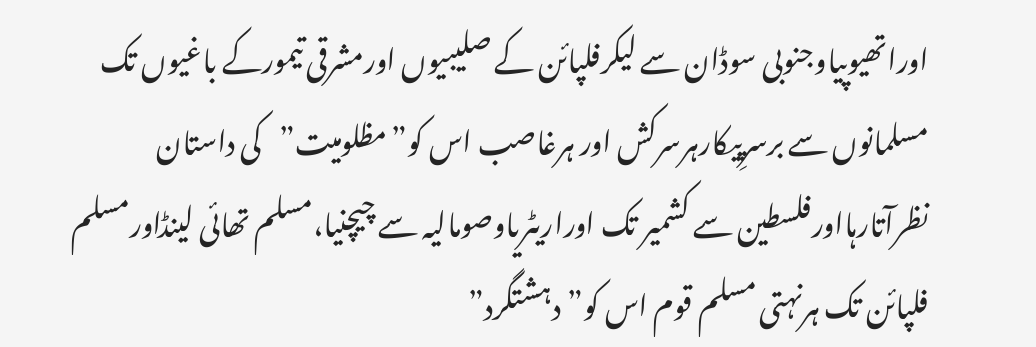اوراتھیوپیاوجنوبی سوڈان سے لیکرفلپائن کے صلیبیوں اورمشرقی تیمورکے باغیوں تک مسلمانوں سے برسرِپیکارہرسرکش اور ہرغاصب اس کو”مظلومیت”کی داستان نظرآتارہااورفلسطین سے کشمیر تک اوراریٹریاوصومالیہ سے چیچنیا،مسلم تھائی لینڈاورمسلم فلپائن تک ہرنہتی مسلم قوم اس کو”دہشتگرد”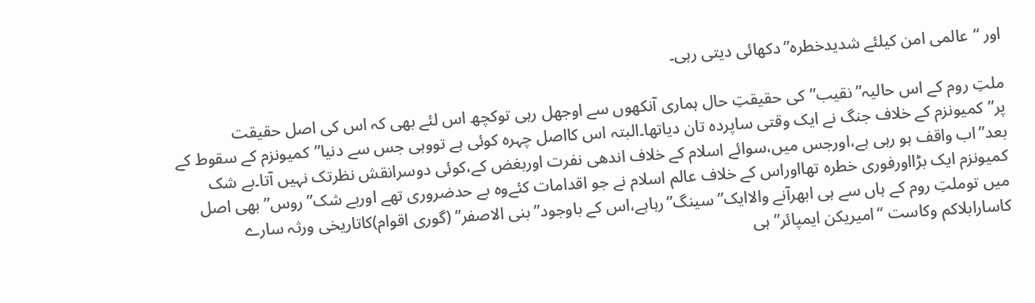اور “عالمی امن کیلئے شدیدخطرہ”دکھائی دیتی رہی۔

ملتِ روم کے اس حالیہ”نقیب”کی حقیقتِ حال ہماری آنکھوں سے اوجھل رہی توکچھ اس لئے بھی کہ اس کی اصل حقیقت پر”کمیونزم کے خلاف جنگ نے ایک وقتی ساپردہ تان دیاتھا۔البتہ اس کااصل چہرہ کوئی ہے تووہی جس سے دنیا”کمیونزم کے سقوط کے بعد”اب واقف ہو رہی ہے،اورجس میں،سوائے اسلام کے خلاف اندھی نفرت اوربغض کے،کوئی دوسرانقش نظرتک نہیں آتا۔بے شک کمیونزم ایک بڑااورفوری خطرہ تھااوراس کے خلاف عالم اسلام نے جو اقدامات کئےوہ بے حدضروری تھے اوربے شک”روس”بھی اصل میں توملتِ روم کے ہاں سے ہی ابھرآنے والاایک”سینگ”رہاہے،اس کے باوجود”بنی الاصفر” (گوری اقوام)کاتاریخی ورثہ سارے کاسارابلاکم وکاست “امیریکن ایمپائر”ہی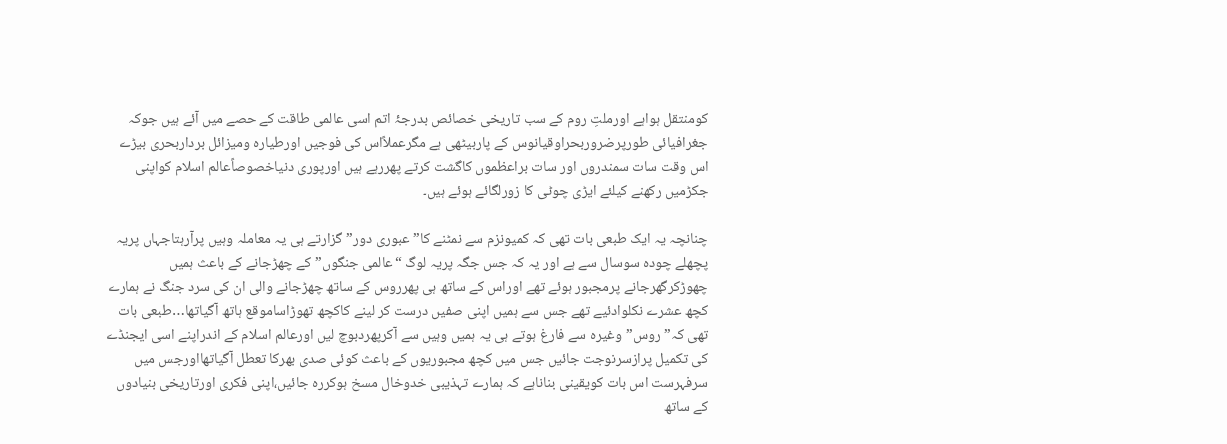کومنتقل ہواہے اورملتِ روم کے سب تاریخی خصائص بدرجۂ اتم اسی عالمی طاقت کے حصے میں آئے ہیں جوکہ جغرافیائی طورپرضروربحراوقیانوس کے پاربیٹھی ہے مگرعملاًاس کی فوجیں اورطیارہ ومیزائل برداربحری بیڑے اس وقت سات سمندروں اور سات براعظموں کاگشت کرتے پھررہے ہیں اورپوری دنیاخصوصاًعالم اسلام کواپنی جکڑمیں رکھنے کیلئے ایڑی چوٹی کا زورلگائے ہوئے ہیں۔

چنانچہ یہ ایک طبعی بات تھی کہ کمیونزم سے نمٹنے کا”عبوری دور”گزارتے ہی یہ معاملہ وہیں پرآرہتاجہاں پریہ پچھلے چودہ سوسال سے ہے اور یہ کہ جس جگہ پریہ لوگ “عالمی جنگوں”کے چھڑجانے کے باعث ہمیں چھوڑکرگھرجانے پرمجبور ہوئے تھے اوراس کے ساتھ ہی پھرروس کے ساتھ چھڑجانے والی ان کی سرد جنگ نے ہمارے کچھ عشرے نکلوادئیے تھے جس سے ہمیں اپنی صفیں درست کر لینے کاکچھ تھوڑاساموقع ہاتھ آگیاتھا…طبعی بات تھی کہ”روس”وغیرہ سے فارغ ہوتے ہی یہ ہمیں وہیں سے آکرپھردبوچ لیں اورعالم اسلام کے اندراپنے اسی ایجنڈے کی تکمیل پرازسرنوجت جائیں جس میں کچھ مجبوریوں کے باعث کوئی صدی بھرکا تعطل آگیاتھااورجس میں سرفہرست اس بات کویقینی بناناہے کہ ہمارے تہذیبی خدوخال مسخ ہوکررہ جائیں،اپنی فکری اورتاریخی بنیادوں کے ساتھ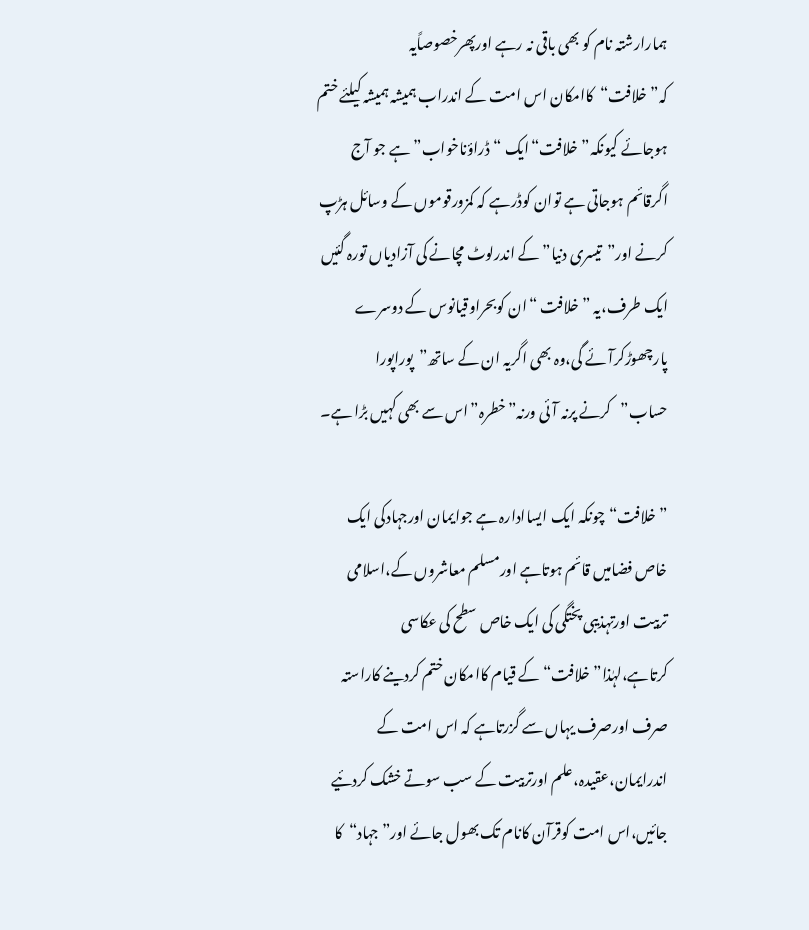ہمارارشتہ نام کو بھی باقی نہ رہے اورپھرخصوصاًیہ کہ”خلافت“کاامکان اس امت کے اندراب ہمیشہ ہمیشہ کیلئے ختم ہوجائے کیونکہ”خلافت“ایک “ڈراؤناخواب”ہے جو آج اگرقائم ہوجاتی ہے توان کوڈرہے کہ کمزورقوموں کے وسائل ہڑپ کرنے اور”تیسری دنیا”کے اندرلوٹ مچانے کی آزادیاں تورہ گئیں ایک طرف،یہ ”خلافت “ان کوبحراوقیانوس کے دوسرے پارچھوڑکرآئے گی،وہ بھی اگریہ ان کے ساتھ”پوراپورا حساب”کرنے پرنہ آئی ورنہ”خطرہ”اس سے بھی کہیں بڑا ہے۔

”خلافت“چونکہ ایک ایساادارہ ہے جوایمان اورجہادکی ایک خاص فضامیں قائم ہوتاہے اورمسلم معاشروں کے،اسلامی تربیت اورتہذیبی پختگی کی ایک خاص سطح کی عکاسی کرتاہے،لہٰذا”خلافت“کے قیام کاامکان ختم کردینے کاراستہ صرف اورصرف یہاں سے گزرتاہے کہ اس امت کے اندرایمان،عقیدہ،علم اورتربیت کے سب سوتے خشک کردئیے جائیں،اس امت کوقرآن کانام تک بھول جائے اور”جہاد“کا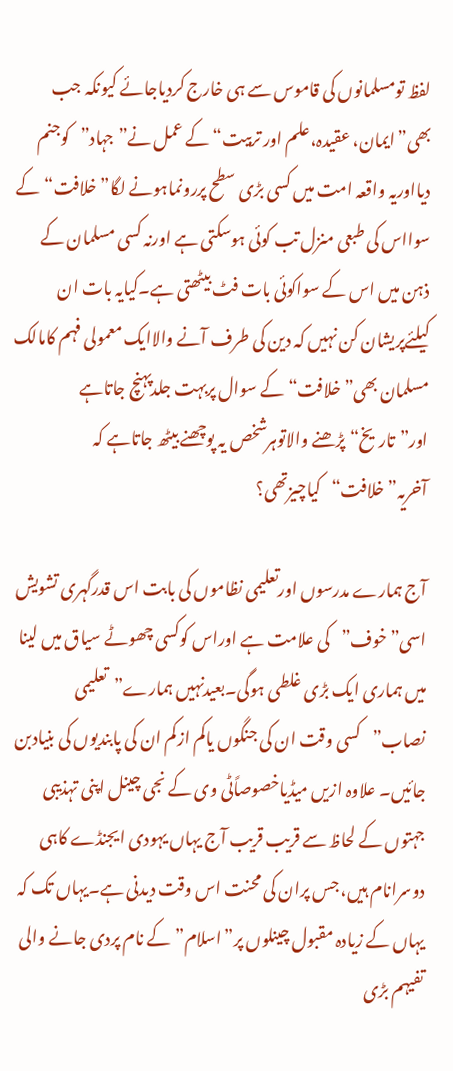لفظ تومسلمانوں کی قاموس سے ہی خارج کردیاجائے کیونکہ جب بھی”ایمان، عقیدہ،علم اور تربیت“ کے عمل نے”جہاد”کوجنم دیااوریہ واقعہ امت میں کسی بڑی سطح پررونماہونے لگا”خلافت“کے سوااس کی طبعی منزل تب کوئی ہوسکتی ہے اورنہ کسی مسلمان کے ذہن میں اس کے سواکوئی بات فٹ بیٹھتی ہے۔کیایہ بات ان کیلئےپریشان کن نہیں کہ دین کی طرف آنے والاایک معمولی فہم کامالک مسلمان بھی”خلافت“کے سوال پربہت جلدپہنچ جاتاہے اور”تاریخ“پڑھنے والاتوہرشخص یہ پوچھنے بیٹھ جاتاہے کہ آخریہ”خلافت“کیاچیزتھی؟

آج ہمارے مدرسوں اورتعلیمی نظاموں کی بابت اس قدرگہری تشویش اسی”خوف”کی علامت ہے اوراس کوکسی چھوٹے سیاق میں لینا میں ہماری ایک بڑی غلطی ہوگی۔بعیدنہیں ہمارے”تعلیمی نصاب”کسی وقت ان کی جنگوں یاکم ازکم ان کی پابندیوں کی بنیادبن جائیں۔ علاوہ ازیں میڈیاخصوصاًٹی وی کے نجی چینل اپنی تہذیبی جہتوں کے لحاظ سے قریب قریب آج یہاں یہودی ایجنڈے کاہی دوسرانام ہیں، جس پران کی محنت اس وقت دیدنی ہے۔یہاں تک کہ یہاں کے زیادہ مقبول چینلوں پر”اسلام”کے نام پردی جانے والی تفیہم بڑی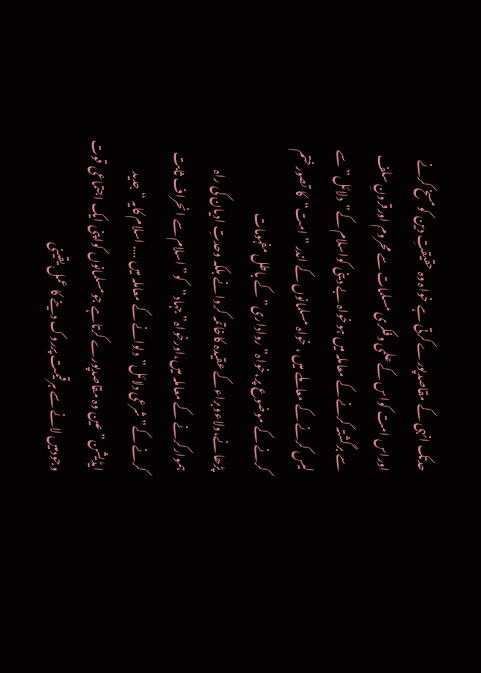حدتک انہی کے مقاصدپورے کرتی ہے خواہ وہ حقیقتِ دین کومسخ کرنے اوراس امت کواس کے علمی وفکری مسلمات سے محروم اورقرونِ سلف سے برگشتہ کرنے کے معاملہ میں ہوخواہ بے دینی کواسلام کے”دلائل”سے لیس کرنے کے معاملے میں ، خواہ مسلمانوں کے اندر ”امت“کا تصورختم کرنے کے موضوع پر،خواہ”رواداری”کے باطل مفہومات پڑھانے،ولاءوبراءکے عقیدہ کاخاتمہ کروانے بلکہ وحدتِ ادیان کی راہ ہموارکرنے کے معاملہ میں،اورخواہ”جہاد“کو”اسلام سے انحراف ثابت کرنے کے”شرعی دلائل”دلوانے کے معاملہ میں …. اسلام کایہ “جدید ایڈیشن”عین وہ مقاصدپورے کرتاہے جومسلمانوں کواپنی ایک اجتماعی قوت وجودمیں لانے سے ہرقیمت پرروک دینے کا عمل یقینی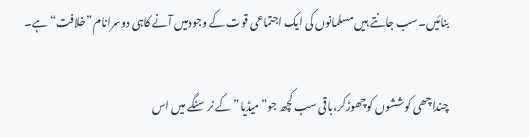بنائیں۔سب جانتے ہیں مسلمانوں کی ایک اجتماعی قوت کے وجودمیں آنے کاہی دوسرانام”خلافت“ہے۔

چنداچھی کوششوں کوچھوڑکر،باقی سب کچھ جو”میڈیا”کے نرسنگے میں اس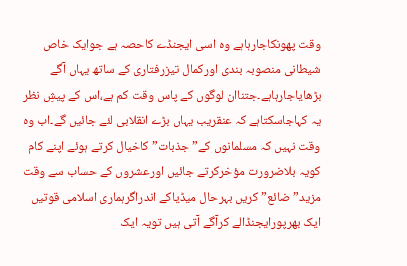وقت پھونکاجارہاہے وہ اسی ایجنڈے کاحصہ ہے جوایک خاص شیطانی منصوبہ بندی اورکمال تیزرفتاری کے ساتھ یہاں آگے بڑھایاجارہاہے۔جتناان لوگوں کے پاس وقت کم ہے،اس کے پیشِ نظر یہ کہاجاسکتاہے کہ عنقریب یہاں بڑے انقلابی لئے جائیں گے۔اب وہ وقت نہیں کہ مسلمانوں کے”جذبات”کاخیال کرتے ہوئے اپنے کام کویہ بلاضرورت مؤخرکرتے جائیں اورعشروں کے حساب سے وقت مزید”ضائع”کریں بہرحال میڈیاکے اندراگرہماری اسلامی قوتیں ایک بھرپورایجنڈالے کرآگے آتی ہیں تویہ ایک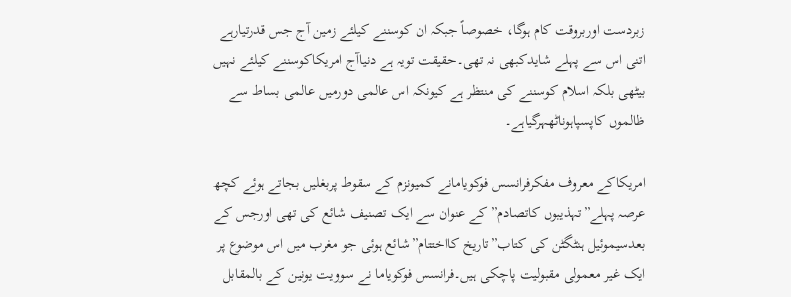زبردست اوربروقت کام ہوگا، خصوصاً جبکہ ان کوسننے کیلئے زمین آج جس قدرتیارہے اتنی اس سے پہلے شایدکبھی نہ تھی۔حقیقت تویہ ہے دنیاآج امریکاکوسننے کیلئے نہیں بیٹھی بلکہ اسلام کوسننے کی منتظر ہے کیونکہ اس عالمی دورمیں عالمی بساط سے ظالموں کاپسپاہوناٹھہرگیاہے۔

امریکاکے معروف مفکرفرانسس فوکویامانے کمیونزم کے سقوط پربغلیں بجاتے ہوئے کچھ عرصہ پہلے”تہذیبوں کاتصادم”کے عنوان سے ایک تصنیف شائع کی تھی اورجس کے بعدسیموئیل ہنٹگٹن کی کتاب”تاریخ کااختتام”شائع ہوئی جو مغرب میں اس موضوع پر ایک غیر معمولی مقبولیت پاچکی ہیں۔فرانسس فوکویاما نے سوویت یونین کے بالمقابل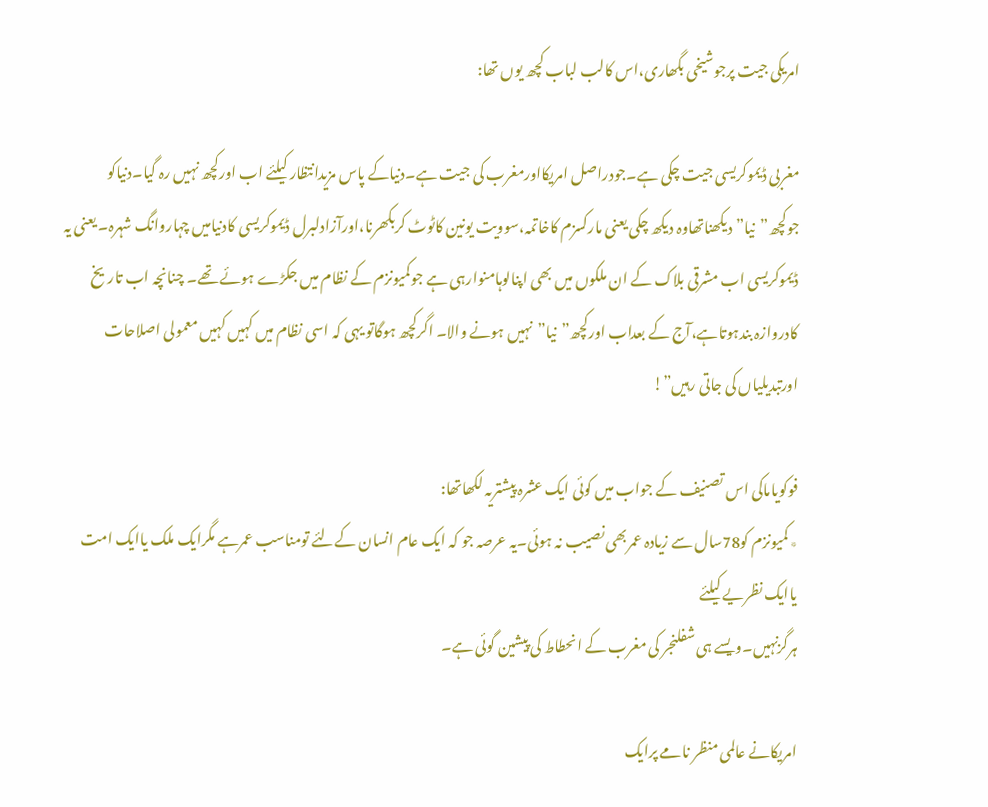امریکی جیت پرجوشیخی بگھاری،اس کالب لباب کچھ یوں تھا:

مغربی ڈیموکریسی جیت چکی ہے۔جودراصل امریکااورمغرب کی جیت ہے۔دنیاکے پاس مزیدانتظار کیلئے اب اورکچھ نہیں رہ گیا۔دنیاکو جوکچھ”نیا”دیکھناتھاوہ دیکھ چکی یعنی مارکسزم کاخاتمہ،سوویت یونین کاٹوٹ کربکھرنا،اورآزادلبرل ڈیموکریسی کادنیامیں چہاروانگ شہرہ۔ یعنی یہ ڈیموکریسی اب مشرقی بلاک کے ان ملکوں میں بھی اپنالوہامنوارہی ہے جوکمیونزم کے نظام میں جکڑے ہوئے تھے۔ چنانچہ اب تاریخ کادروازہ بندہوتاہے،آج کے بعداب اورکچھ”نیا”نہیں ہونے والا۔ اگرکچھ ہوگاتو یہی کہ اسی نظام میں کہیں کہیں معمولی اصلاحات اورتبدیلیاں کی جاتی رہیں”!

فوکویاماکی اس تصنیف کے جواب میں کوئی ایک عشرہ پیشتریہ لکھاتھا:
٭کمیونزم کو78سال سے زیادہ عمربھی نصیب نہ ہوئی۔یہ عرصہ جو کہ ایک عام انسان کےلئے تومناسب عمرہے مگرایک ملک یاایک امت یاایک نظریے کیلئے
ہرگزنہیں۔ویسے ہی شفلنجر کی مغرب کے انحطاط کی پیشین گوئی ہے۔

امریکانے عالمی منظر نامے پرایک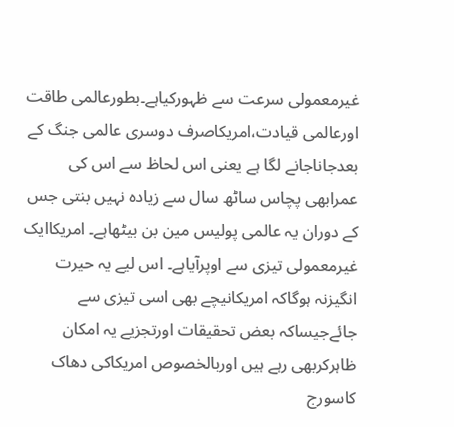غیرمعمولی سرعت سے ظہورکیاہے۔بطورعالمی طاقت اورعالمی قیادت،امریکاصرف دوسری عالمی جنگ کے بعدجاناجانے لگا ہے یعنی اس لحاظ سے اس کی عمرابھی پچاس ساٹھ سال سے زیادہ نہیں بنتی جس کے دوران یہ عالمی پولیس مین بن بیٹھاہے۔ امریکاایک غیرمعمولی تیزی سے اوپرآیاہے۔ اس لیے یہ حیرت انگیزنہ ہوگاکہ امریکانیچے بھی اسی تیزی سے جائےجیساکہ بعض تحقیقات اورتجزیے یہ امکان ظاہرکربھی رہے ہیں اوربالخصوص امریکاکی دھاک کاسورج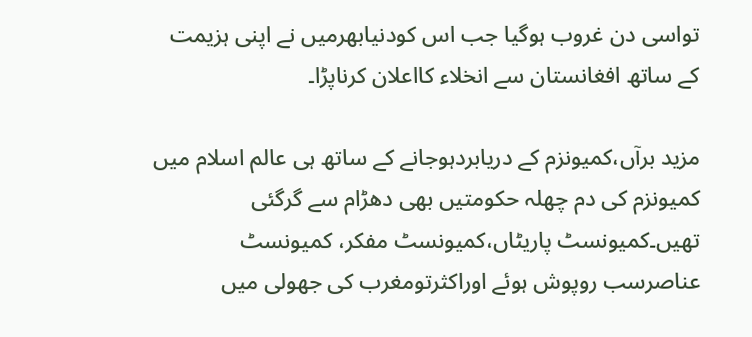تواسی دن غروب ہوگیا جب اس کودنیابھرمیں نے اپنی ہزیمت کے ساتھ افغانستان سے انخلاء کااعلان کرناپڑا۔

مزید برآں،کمیونزم کے دریابردہوجانے کے ساتھ ہی عالم اسلام میں کمیونزم کی دم چھلہ حکومتیں بھی دھڑام سے گرگئی تھیں۔کمیونسٹ پاریٹاں،کمیونسٹ مفکر، کمیونسٹ عناصرسب روپوش ہوئے اوراکثرتومغرب کی جھولی میں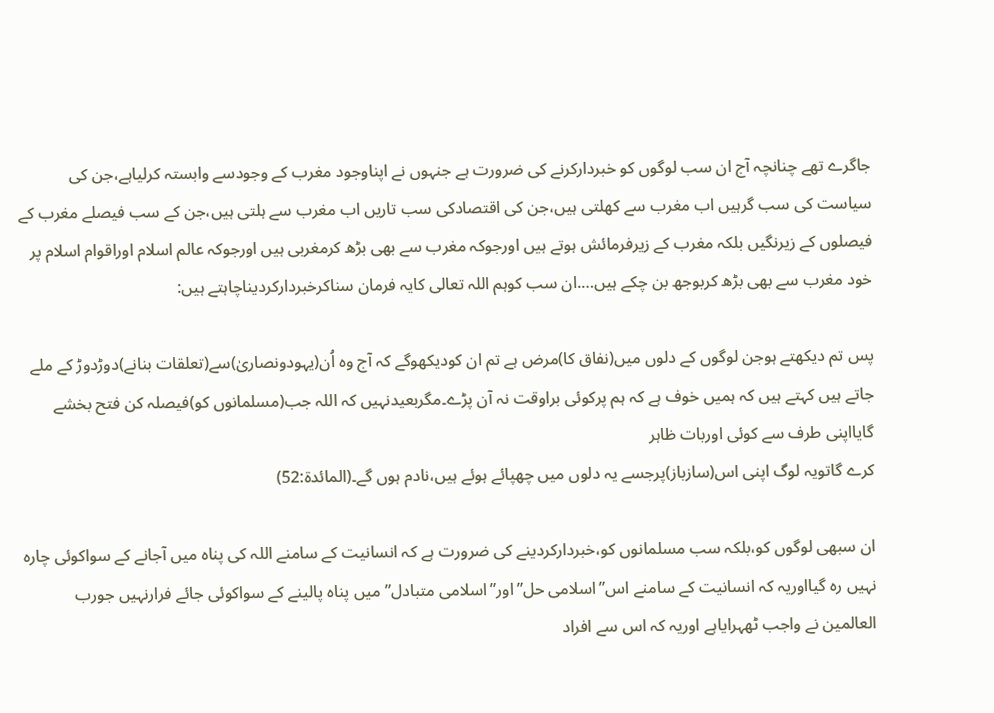جاگرے تھے چنانچہ آج ان سب لوگوں کو خبردارکرنے کی ضرورت ہے جنہوں نے اپناوجود مغرب کے وجودسے وابستہ کرلیاہے،جن کی سیاست کی سب گرہیں اب مغرب سے کھلتی ہیں،جن کی اقتصادکی سب تاریں اب مغرب سے ہلتی ہیں،جن کے سب فیصلے مغرب کے فیصلوں کے زیرنگیں بلکہ مغرب کے زیرفرمائش ہوتے ہیں اورجوکہ مغرب سے بھی بڑھ کرمغربی ہیں اورجوکہ عالم اسلام اوراقوام اسلام پر خود مغرب سے بھی بڑھ کربوجھ بن چکے ہیں….ان سب کوہم اللہ تعالی کایہ فرمان سناکرخبردارکردیناچاہتے ہیں:

پس تم دیکھتے ہوجن لوگوں کے دلوں میں(نفاق کا)مرض ہے تم ان کودیکھوگے کہ آج وہ اُن(یہودونصاریٰ)سے(تعلقات بنانے)دوڑدوڑ کے ملے جاتے ہیں کہتے ہیں کہ ہمیں خوف ہے کہ ہم پرکوئی براوقت نہ آن پڑے۔مگربعیدنہیں کہ اللہ جب(مسلمانوں کو)فیصلہ کن فتح بخشے گایااپنی طرف سے کوئی اوربات ظاہر
کرے گاتویہ لوگ اپنی اس(سازباز)پرجسے یہ دلوں میں چھپائے ہوئے ہیں،نادم ہوں گے۔(المائدۃ:52)

ان سبھی لوگوں کو،بلکہ سب مسلمانوں کو،خبردارکردینے کی ضرورت ہے کہ انسانیت کے سامنے اللہ کی پناہ میں آجانے کے سواکوئی چارہ نہیں رہ گیااوریہ کہ انسانیت کے سامنے اس”اسلامی حل”اور”اسلامی متبادل”میں پناہ پالینے کے سواکوئی جائے فرارنہیں جورب العالمین نے واجب ٹھہرایاہے اوریہ کہ اس سے افراد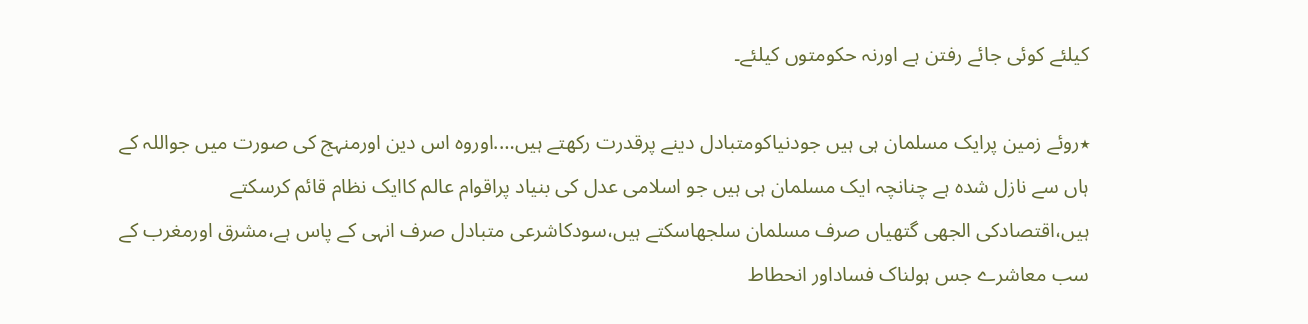کیلئے کوئی جائے رفتن ہے اورنہ حکومتوں کیلئے۔

٭روئے زمین پرایک مسلمان ہی ہیں جودنیاکومتبادل دینے پرقدرت رکھتے ہیں….اوروہ اس دین اورمنہج کی صورت میں جواللہ کے ہاں سے نازل شدہ ہے چنانچہ ایک مسلمان ہی ہیں جو اسلامی عدل کی بنیاد پراقوام عالم کاایک نظام قائم کرسکتے ہیں،اقتصادکی الجھی گتھیاں صرف مسلمان سلجھاسکتے ہیں،سودکاشرعی متبادل صرف انہی کے پاس ہے،مشرق اورمغرب کے سب معاشرے جس ہولناک فساداور انحطاط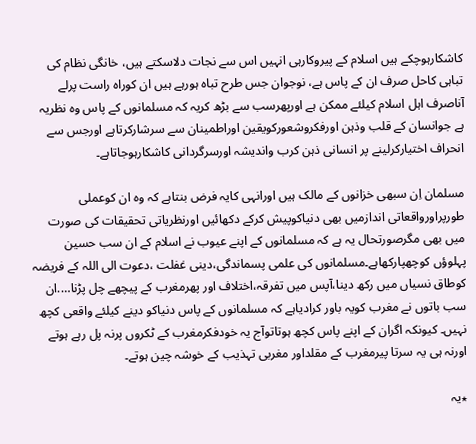کاشکارہوچکے ہیں اسلام کے پیروکارہی انہیں اس سے نجات دلاسکتے ہیں، خانگی نظام کی تباہی کاحل صرف ان کے پاس ہے، نوجوان جس طرح تباہ ہورہے ہیں ان کوراہ راست پرلے آناصرف اہل اسلام کیلئے ممکن ہے اورپھرسب سے بڑھ کریہ کہ مسلمانوں کے پاس وہ نظریہ ہے جوانسان کے قلب وذہن اورفکروشعورکویقین اوراطمینان سے سرشارکرتاہے اورجس سے انحراف اختیارکرلینے پر انسانی ذہن کرب واندیشہ اورسرگردانی کاشکارہوجاتاہے۔

مسلمان اِن سبھی خزانوں کے مالک ہیں اورانہی کایہ فرض بنتاہے کہ وہ ان کوعملی طورپراورواقعاتی اندازمیں بھی دنیاکوپیش کرکے دکھائیں اورنظریاتی تحقیقات کی صورت میں بھی مگرصورتحال یہ ہے کہ مسلمانوں کے اپنے عیوب نے اسلام کے ان سب حسین پہلوؤں کوچھپارکھاہے۔مسلمانوں کی علمی پسماندگی،دینی غفلت ،دعوت الی اللہ کے فریضہ کوطاق نسیاں میں رکھ دینا،آپس میں تفرقہ،اختلاف اور پھرمغرب کے پیچھے چل پڑنا….ان سب باتوں نے مغرب کویہ باور کرادیاہے کہ مسلمانوں کے پاس دنیاکو دینے کیلئے واقعی کچھ نہیں۔ کیونکہ اگران کے اپنے پاس کچھ ہوتاتوآج یہ خودفکرمغرب کے ٹکروں پرنہ پل رہے ہوتے اورنہ ہی یہ سرتا پیرمغرب کے مقلداور مغربی تہذیب کے خوشہ چین ہوتے۔

٭یہ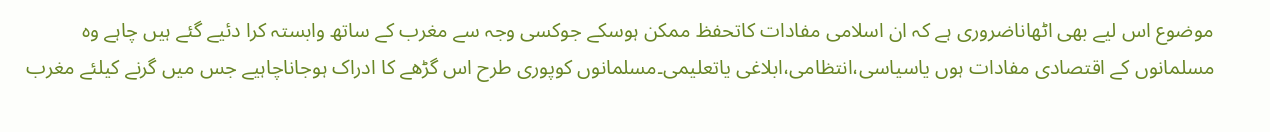موضوع اس لیے بھی اٹھاناضروری ہے کہ ان اسلامی مفادات کاتحفظ ممکن ہوسکے جوکسی وجہ سے مغرب کے ساتھ وابستہ کرا دئیے گئے ہیں چاہے وہ مسلمانوں کے اقتصادی مفادات ہوں یاسیاسی،انتظامی،ابلاغی یاتعلیمی۔مسلمانوں کوپوری طرح اس گڑھے کا ادراک ہوجاناچاہیے جس میں گرنے کیلئے مغرب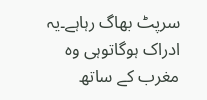سرپٹ بھاگ رہاہے۔یہ ادراک ہوگاتوہی وہ مغرب کے ساتھ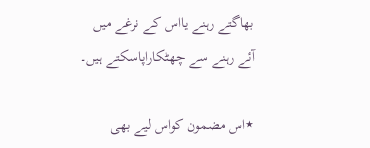بھاگتے رہنے یااس کے نرغے میں آئے رہنے سے چھٹکاراپاسکتے ہیں۔

٭اس مضمون کواس لیے بھی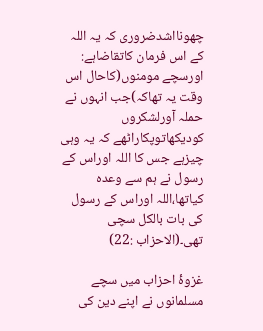چھونااشدضروری کہ یہ اللہ کے اس فرمان کاتقاضاہے:
اورسچے مومنوں(کاحال اس وقت یہ تھاکہ)جب انہوں نے حملہ آورلشکروں کودیکھاتوپکاراٹھے کہ یہ وہی چیزہے جس کا اللہ اوراس کے رسول نے ہم سے وعدہ کیاتھا،اللہ اوراس کے رسول کی بات بالکل سچی تھی۔(الاحزاب :22)

غزوۂ احزاب میں سچے مسلمانوں نے اپنے دین کی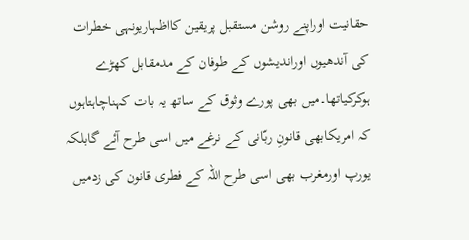حقانیت اوراپنے روشن مستقبل پریقین کااظہاریونہی خطرات کی آندھیوں اوراندیشوں کے طوفان کے مدمقابل کھڑے ہوکرکیاتھا۔میں بھی پورے وثوق کے ساتھ یہ بات کہناچاہتاہوں کہ امریکابھی قانونِ ربّانی کے نرغے میں اسی طرح آئے گابلکہ یورپ اورمغرب بھی اسی طرح اللہ کے فطری قانون کی زدمیں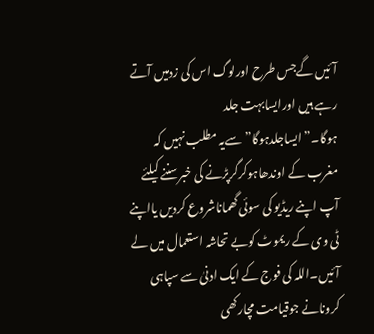آئیں گےجس طرح اورلوگ اس کی زدمیں آتے رہے ہیں اورایسابہت جلد ہوگا۔”ایساجلدہوگا”سےیہ مطلب نہیں کہ مغرب کے اوندھاہوکرگرپڑنے کی خبرسننے کیلئے آپ اپنے ریڈیو کی سوئی گھماناشروع کردیں یااپنے ٹی وی کے ریموٹ کوبے تحاشہ استعمال میں لے آئیں۔اللہ کی فوج کے ایک ادنیٰ سے سپاہی کرونانے جوقیامت مچارکھی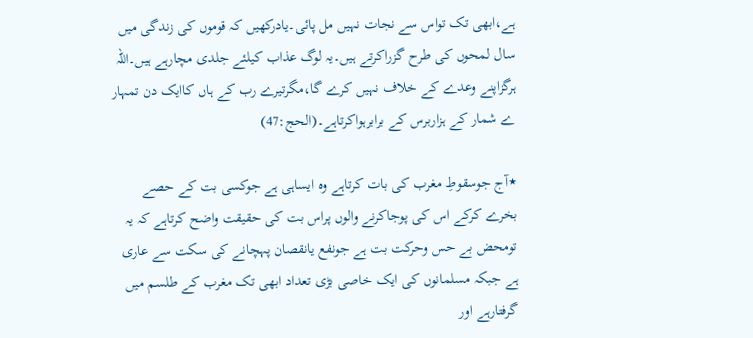ہے،ابھی تک تواس سے نجات نہیں مل پائی۔یادرکھیں کہ قوموں کی زندگی میں سال لمحوں کی طرح گزراکرتے ہیں۔یہ لوگ عذاب کیلئے جلدی مچارہے ہیں۔اللہ ہرگزاپنے وعدے کے خلاف نہیں کرے گا،مگرتیرے رب کے ہاں کاایک دن تمہار ے شمار کے ہزاربرس کے برابرہواکرتاہے۔(الحج:47)

٭آج جوسقوطِ مغرب کی بات کرتاہے وہ ایساہی ہے جوکسی بت کے حصے بخرے کرکے اس کی پوجاکرنے والوں پراس بت کی حقیقت واضح کرتاہے کہ یہ تومحض بے حس وحرکت بت ہے جونفع یانقصان پہچانے کی سکت سے عاری ہے جبکہ مسلمانوں کی ایک خاصی بڑی تعداد ابھی تک مغرب کے طلسم میں گرفتارہے اور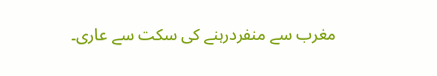مغرب سے منفردرہنے کی سکت سے عاری۔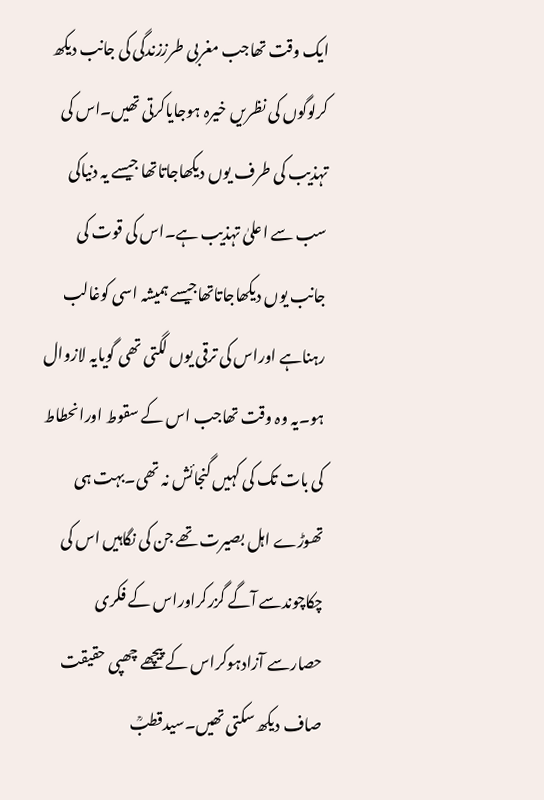ایک وقت تھاجب مغربی طرززندگی کی جانب دیکھ کرلوگوں کی نظریں خیرہ ہوجایاکرتی تھیں۔اس کی تہذیب کی طرف یوں دیکھاجاتاتھا جیسے یہ دنیاکی سب سے اعلیٰ تہذیب ہے۔اس کی قوت کی جانب یوں دیکھاجاتاتھاجیسے ہمیشہ اسی کوغالب رہناہے اوراس کی ترقی یوں لگتی تھی گویایہ لازوال ہو۔یہ وہ وقت تھاجب اس کے سقوط اورانحطاط کی بات تک کی کہیں گنجائش نہ تھی۔بہت ہی تھوڑے اہل بصیرت تھے جن کی نگاہیں اس کی چکاچوندسے آگے گزرکراوراس کے فکری حصارسے آزادہوکراس کے پیچھے چھپی حقیقت صاف دیکھ سکتی تھیں۔سیدقطبؒ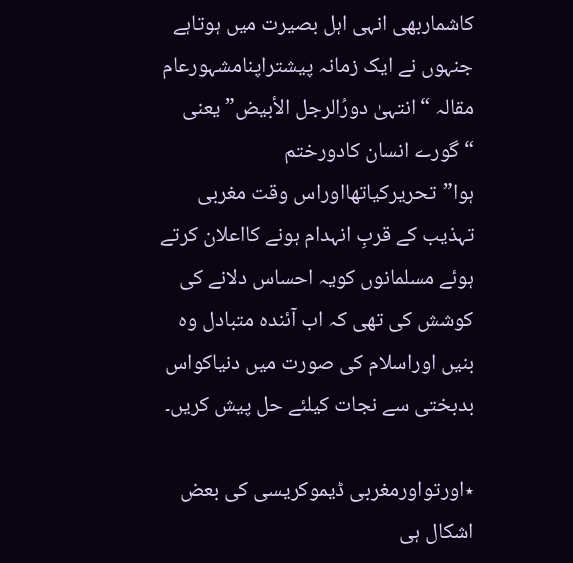کاشماربھی انہی اہل بصیرت میں ہوتاہے جنہوں نے ایک زمانہ پیشتراپنامشہورعام مقالہ “انتہیٰ دورُالرجل الأبیض” یعنی “گورے انسان کادورختم ہوا”تحریرکیاتھااوراس وقت مغربی تہذیب کے قربِ انہدام ہونے کااعلان کرتے ہوئے مسلمانوں کویہ احساس دلانے کی کوشش کی تھی کہ اب آئندہ متبادل وہ بنیں اوراسلام کی صورت میں دنیاکواس بدبختی سے نجات کیلئے حل پیش کریں۔

٭اورتواورمغربی ڈیموکریسی کی بعض اشکال ہی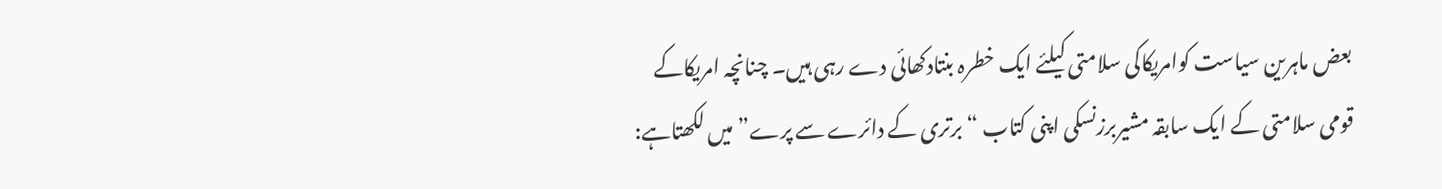بعض ماہرین سیاست کوامریکاکی سلامتی کیلئے ایک خطرہ بنتادکھائی دے رہی ہیں۔ چنانچہ امریکاکے قومی سلامتی کے ایک سابقہ مشیربرزنسکی اپنی کتاب “برتری کے دائرے سے پرے”میں لکھتاہے: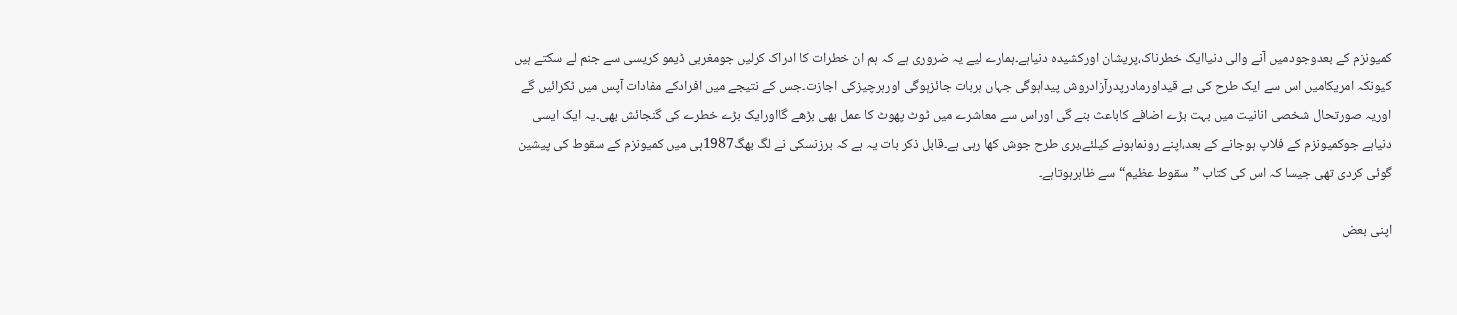کمیونزم کے بعدوجودمیں آنے والی دنیاایک خطرناک،پریشان اورکشیدہ دنیاہے۔ہمارے لیے یہ ضروری ہے کہ ہم ان خطرات کا ادراک کرلیں جومغربی ڈیمو کریسی سے جنم لے سکتے ہیں کیونکہ امریکامیں اس سے ایک طرح کی بے قیداورمادرپدرآزادروش پیداہوگی جہاں ہربات جائزہوگی اورہرچیزکی اجازت۔جس کے نتیجے میں افرادکے مفادات آپس میں ٹکرائیں گے اوریہ صورتحال شخصی انانیت میں بہت بڑے اضافے کاباعث بنے گی اوراس سے معاشرے میں ٹوٹ پھوٹ کا عمل بھی بڑھے گااورایک بڑے خطرے کی گنجائش بھی۔یہ ایک ایسی دنیاہے جوکمیونزم کے فلاپ ہوجانے کے بعد،اپنے رونماہونے کیلئے،بری طرح جوش کھا رہی ہے۔قابل ذکر بات یہ ہے کہ برزنسکی نے لگ بھگ1987ہی میں کمیونزم کے سقوط کی پیشین گوئی کردی تھی جیسا کہ اس کی کتاب ”سقوط عظیم“سے ظاہرہوتاہے۔

اپنی بعض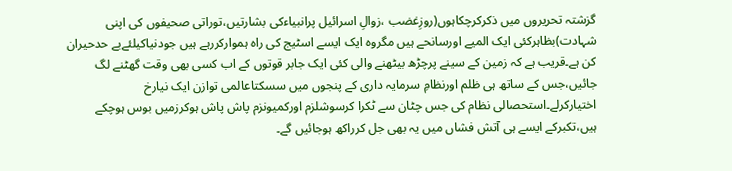گزشتہ تحریروں میں ذکرکرچکاہوں(روزِغضب ،زوالِ اسرائیل پرانبیاءکی بشارتیں،توراتی صحیفوں کی اپنی شہادت)بظاہرکئی ایک المیے اورسانحے ہیں مگروہ ایک ایسے اسٹیج کی راہ ہموارکررہے ہیں جودنیاکیلئےبے حدحیران کن ہے۔قریب ہے کہ زمین کے سینے پرچڑھ بیٹھنے والی کئی ایک جابر قوتوں کے اب کسی بھی وقت گھٹنے لگ جائیں،جس کے ساتھ ہی ظلم اورنظامِ سرمایہ داری کے پنجوں میں سسکتاعالمی توازن ایک نیارخ اختیارکرلے۔استحصالی نظام کی جس چٹان سے ٹکرا کرسوشلزم اورکمیونزم پاش پاش ہوکرزمیں بوس ہوچکے ہیں،تکبرکے ایسے ہی آتش فشاں میں یہ بھی جل کرراکھ ہوجائیں گے۔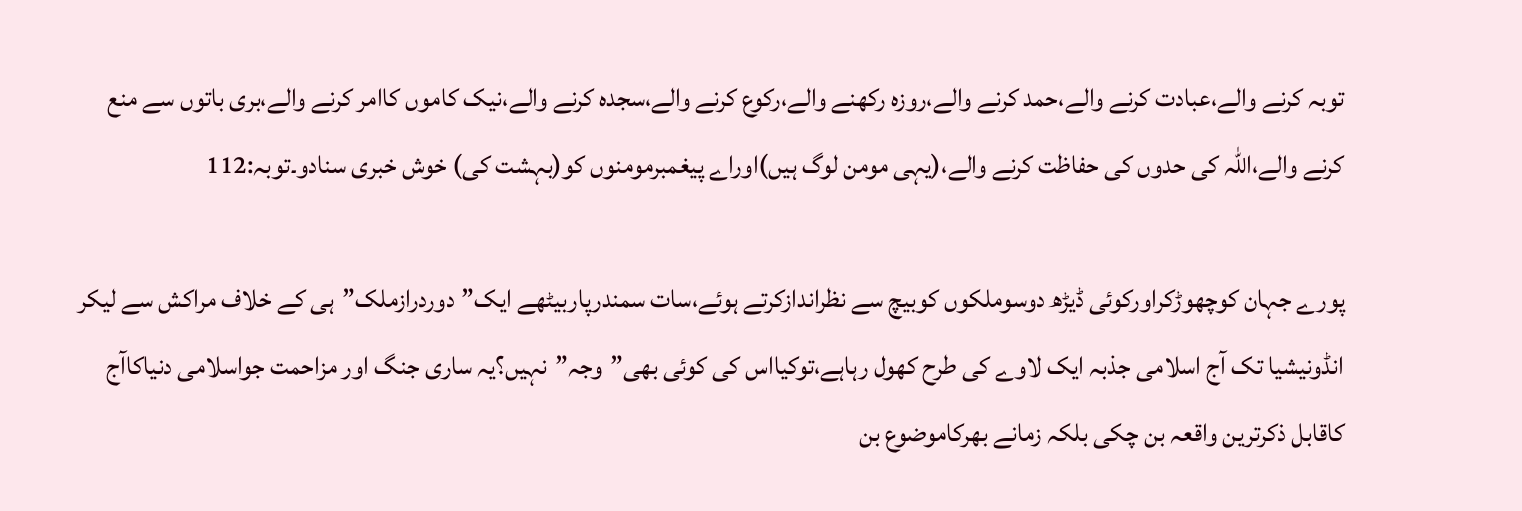توبہ کرنے والے،عبادت کرنے والے،حمد کرنے والے،روزہ رکھنے والے،رکوع کرنے والے،سجدہ کرنے والے،نیک کاموں کاامر کرنے والے،بری باتوں سے منع کرنے والے،اللہ کی حدوں کی حفاظت کرنے والے،(یہی مومن لوگ ہیں)اوراے پیغمبرمومنوں کو(بہشت کی) خوش خبری سنادو۔توبہ:112

پورے جہان کوچھوڑکراورکوئی ڈیڑھ دوسوملکوں کوبیچ سے نظراندازکرتے ہوئے،سات سمندرپاربیٹھے ایک”دوردرازملک”ہی کے خلاف مراکش سے لیکر انڈونیشیا تک آج اسلامی جذبہ ایک لاوے کی طرح کھول رہاہے،توکیااس کی کوئی بھی”وجہ”نہیں؟یہ ساری جنگ اور مزاحمت جواسلامی دنیاکاآج کاقابل ذکرترین واقعہ بن چکی بلکہ زمانے بھرکاموضوع بن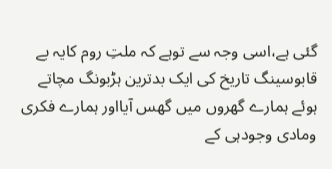گئی ہے،اسی وجہ سے توہے کہ ملتِ روم کایہ بے قابوسینگ تاریخ کی ایک بدترین ہڑبونگ مچاتے ہوئے ہمارے گھروں میں گھس آیااور ہمارے فکری ومادی وجودہی کے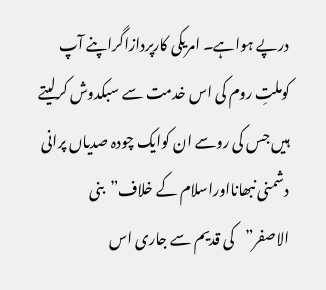درپے ہواہے۔ امریکی کارپردازاگراپنے آپ کوملتِ روم کی اس خدمت سے سبکدوش کرلیتے ہیں جس کی روسے ان کوایک چودہ صدیاں پرانی دشمنی نبھانااوراسلام کے خلاف”بنی الاصفر”کی قدیم سے جاری اس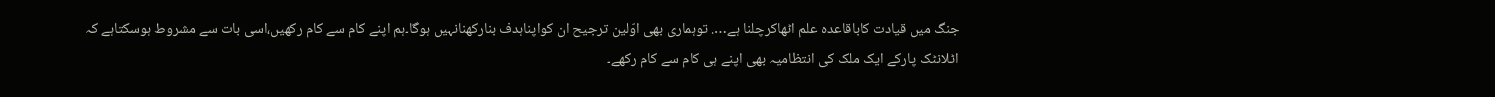جنگ میں قیادت کاباقاعدہ علم اٹھاکرچلنا ہے…. توہماری بھی اوّلین ترجیح ان کواپناہدف بنارکھنانہیں ہوگا۔ہم اپنے کام سے کام رکھیں،اسی بات سے مشروط ہوسکتاہے کہ اٹلانٹک پارکے ایک ملک کی انتظامیہ بھی اپنے ہی کام سے کام رکھے۔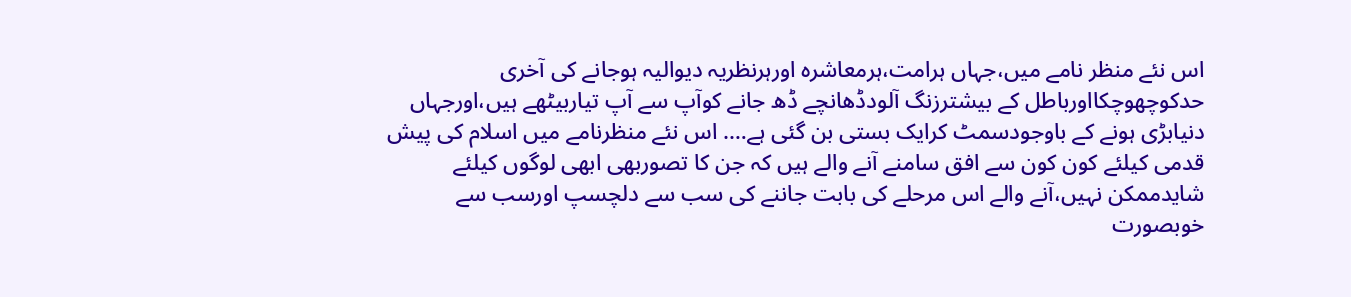اس نئے منظر نامے میں،جہاں ہرامت،ہرمعاشرہ اورہرنظریہ دیوالیہ ہوجانے کی آخری حدکوچھوچکااورباطل کے بیشترزنگ آلودڈھانچے ڈھ جانے کوآپ سے آپ تیاربیٹھے ہیں،اورجہاں دنیابڑی ہونے کے باوجودسمٹ کرایک بستی بن گئی ہے…. اس نئے منظرنامے میں اسلام کی پیش قدمی کیلئے کون کون سے افق سامنے آنے والے ہیں کہ جن کا تصوربھی ابھی لوگوں کیلئے شایدممکن نہیں،آنے والے اس مرحلے کی بابت جاننے کی سب سے دلچسپ اورسب سے خوبصورت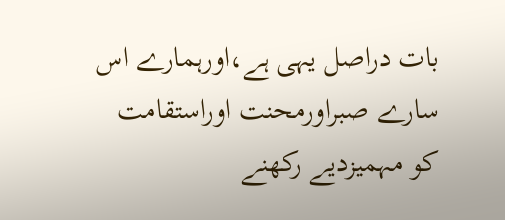بات دراصل یہی ہے،اورہمارے اس سارے صبراورمحنت اوراستقامت کو مہمیزدیے رکھنے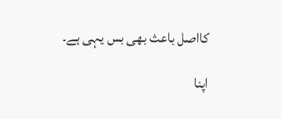کااصل باعث بھی بس یہی ہے۔

اپنا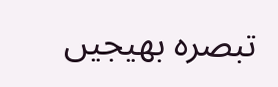تبصرہ بھیجیں